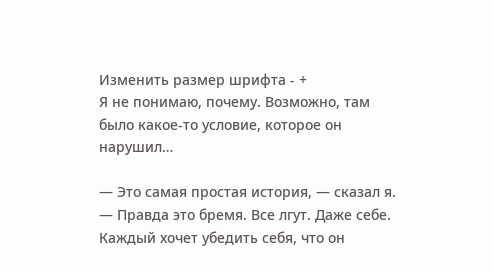Изменить размер шрифта - +
Я не понимаю, почему. Возможно, там было какое-то условие, которое он нарушил…

— Это самая простая история, — сказал я. — Правда это бремя. Все лгут. Даже себе. Каждый хочет убедить себя, что он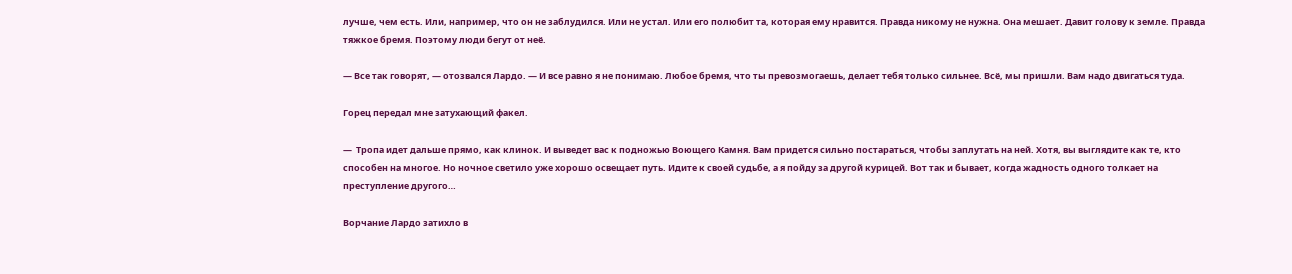лучше, чем есть. Или, например, что он не заблудился. Или не устал. Или его полюбит та, которая ему нравится. Правда никому не нужна. Она мешает. Давит голову к земле. Правда тяжкое бремя. Поэтому люди бегут от неё.

— Все так говорят, — отозвался Лардо. — И все равно я не понимаю. Любое бремя, что ты превозмогаешь, делает тебя только сильнее. Всё, мы пришли. Вам надо двигаться туда.

Горец передал мне затухающий факел.

—  Тропа идет дальше прямо, как клинок. И выведет вас к подножью Воющего Камня. Вам придется сильно постараться, чтобы заплутать на ней. Хотя, вы выглядите как те, кто способен на многое. Но ночное светило уже хорошо освещает путь. Идите к своей судьбе, а я пойду за другой курицей. Вот так и бывает, когда жадность одного толкает на преступление другого…

Ворчание Лардо затихло в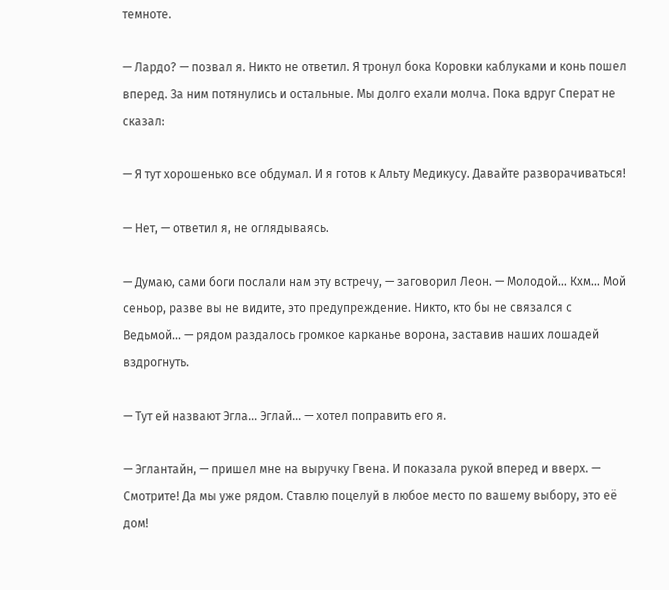темноте.

— Лардо? — позвал я. Никто не ответил. Я тронул бока Коровки каблуками и конь пошел вперед. За ним потянулись и остальные. Мы долго ехали молча. Пока вдруг Сперат не сказал:

— Я тут хорошенько все обдумал. И я готов к Альту Медикусу. Давайте разворачиваться!

— Нет, — ответил я, не оглядываясь.

— Думаю, сами боги послали нам эту встречу, — заговорил Леон. — Молодой… Кхм… Мой сеньор, разве вы не видите, это предупреждение. Никто, кто бы не связался с Ведьмой… — рядом раздалось громкое карканье ворона, заставив наших лошадей вздрогнуть.

— Тут ей назвают Эгла… Эглай… — хотел поправить его я.

— Эглантайн, — пришел мне на выручку Гвена. И показала рукой вперед и вверх. — Смотрите! Да мы уже рядом. Ставлю поцелуй в любое место по вашему выбору, это её дом!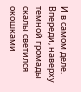И в самом деле. Впереди, наверху темной громады скалы светился окошками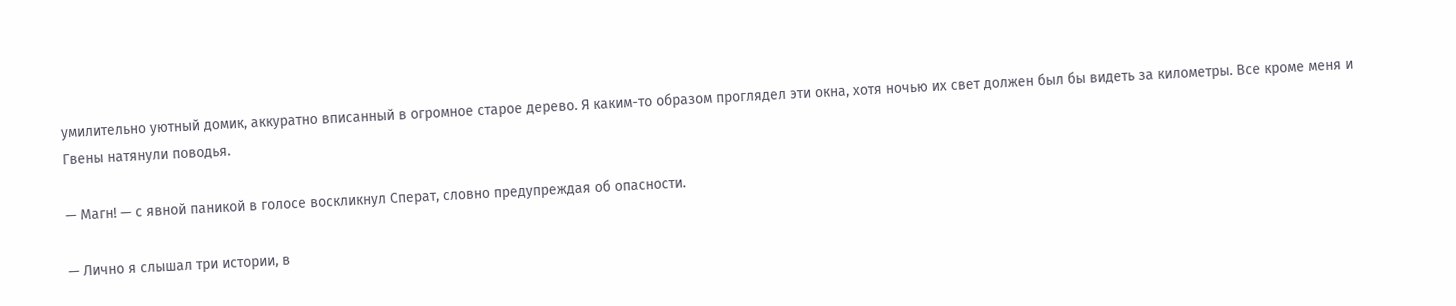умилительно уютный домик, аккуратно вписанный в огромное старое дерево. Я каким-то образом проглядел эти окна, хотя ночью их свет должен был бы видеть за километры. Все кроме меня и Гвены натянули поводья.

— Магн! — с явной паникой в голосе воскликнул Сперат, словно предупреждая об опасности.

— Лично я слышал три истории, в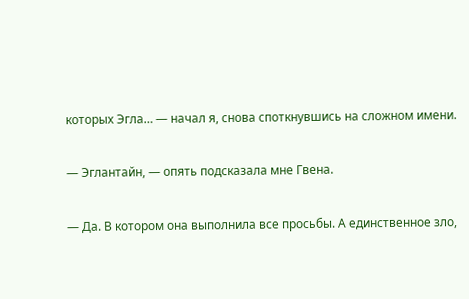которых Эгла… — начал я, снова споткнувшись на сложном имени.

— Эглантайн, — опять подсказала мне Гвена.

— Да. В котором она выполнила все просьбы. А единственное зло,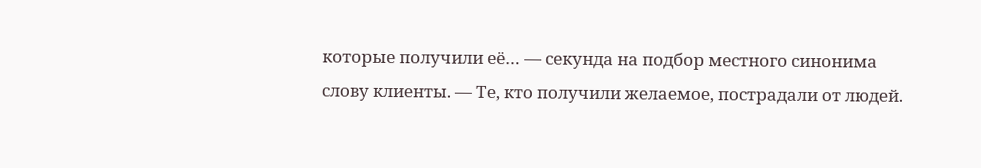которые получили её… — секунда на подбор местного синонима слову клиенты. — Те, кто получили желаемое, пострадали от людей.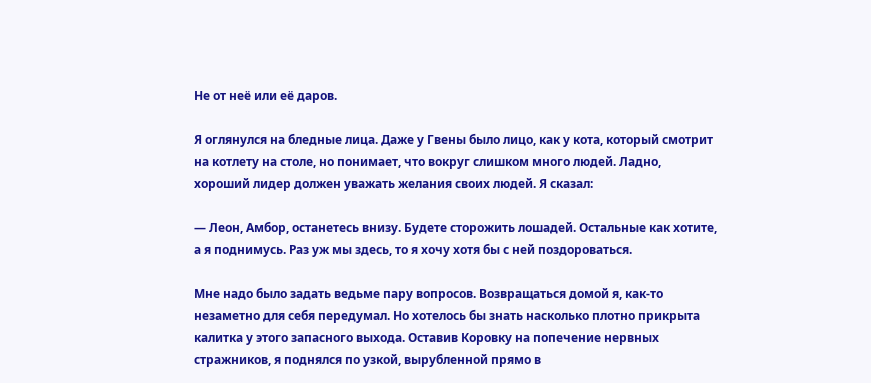Не от неё или её даров.

Я оглянулся на бледные лица. Даже у Гвены было лицо, как у кота, который смотрит на котлету на столе, но понимает, что вокруг слишком много людей. Ладно, хороший лидер должен уважать желания своих людей. Я сказал:

— Леон, Амбор, останетесь внизу. Будете сторожить лошадей. Остальные как хотите, а я поднимусь. Раз уж мы здесь, то я хочу хотя бы с ней поздороваться.

Мне надо было задать ведьме пару вопросов. Возвращаться домой я, как-то незаметно для себя передумал. Но хотелось бы знать насколько плотно прикрыта калитка у этого запасного выхода. Оставив Коровку на попечение нервных стражников, я поднялся по узкой, вырубленной прямо в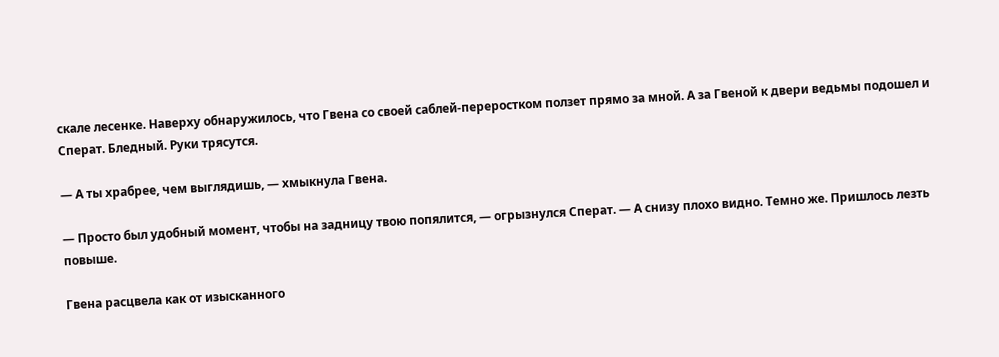скале лесенке. Наверху обнаружилось, что Гвена со своей саблей-переростком ползет прямо за мной. А за Гвеной к двери ведьмы подошел и Сперат. Бледный. Руки трясутся.

— А ты храбрее, чем выглядишь, — хмыкнула Гвена.

— Просто был удобный момент, чтобы на задницу твою попялится, — огрызнулся Сперат. — А снизу плохо видно. Темно же. Пришлось лезть повыше.

Гвена расцвела как от изысканного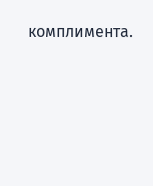комплимента.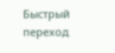Быстрый переход